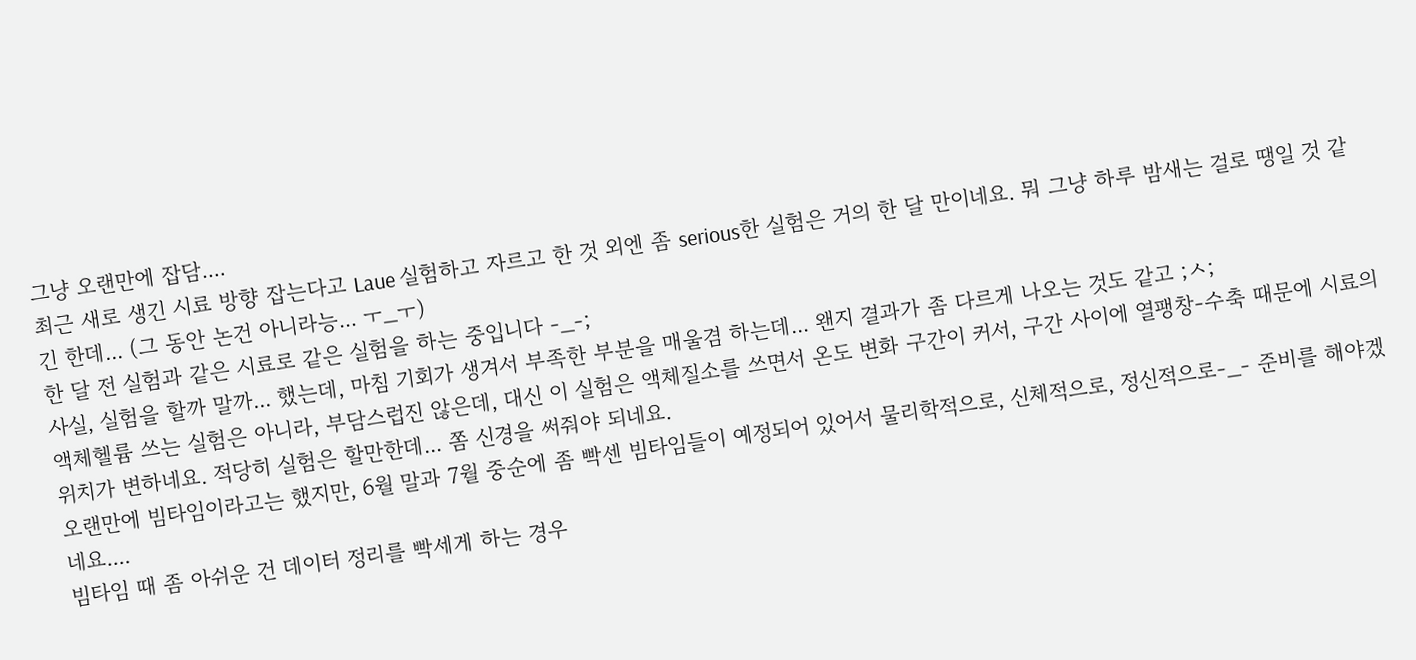그냥 오랜만에 잡담....
최근 새로 생긴 시료 방향 잡는다고 Laue 실험하고 자르고 한 것 외엔 좀 serious한 실험은 거의 한 달 만이네요. 뭐 그냥 하루 밤새는 걸로 땡일 것 같긴 한데... (그 동안 논건 아니라능... ㅜ_ㅜ)
한 달 전 실험과 같은 시료로 같은 실험을 하는 중입니다 -_-;
사실, 실험을 할까 말까... 했는데, 마침 기회가 생겨서 부족한 부분을 매울겸 하는데... 왠지 결과가 좀 다르게 나오는 것도 같고 ;ㅅ;
액체헬륨 쓰는 실험은 아니라, 부담스럽진 않은데, 대신 이 실험은 액체질소를 쓰면서 온도 변화 구간이 커서, 구간 사이에 열팽창-수축 때문에 시료의 위치가 변하네요. 적당히 실험은 할만한데... 쫌 신경을 써줘야 되네요.
오랜만에 빔타임이라고는 했지만, 6월 말과 7월 중순에 좀 빡센 빔타임들이 예정되어 있어서 물리학적으로, 신체적으로, 정신적으로-_- 준비를 해야겠네요....
빔타임 때 좀 아쉬운 건 데이터 정리를 빡세게 하는 경우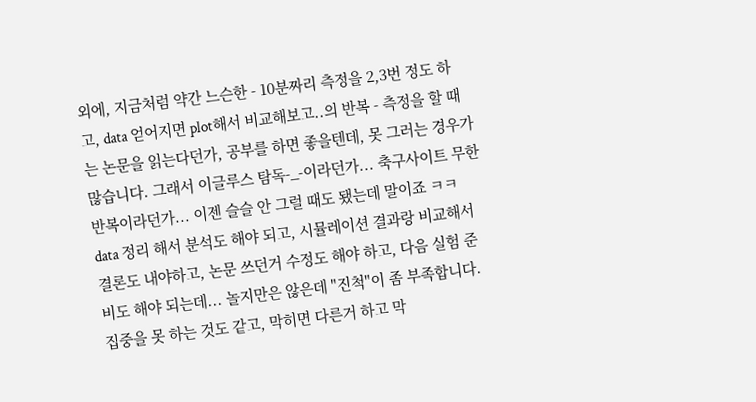외에, 지금처럼 약간 느슨한 - 10분짜리 측정을 2,3번 정도 하고, data 얻어지면 plot해서 비교해보고..의 반복 - 측정을 할 때는 논문을 읽는다던가, 공부를 하면 좋을텐데, 못 그러는 경우가 많습니다. 그래서 이글루스 탐독-_-이라던가... 축구사이트 무한 반복이라던가... 이젠 슬슬 안 그럴 때도 됐는데 말이죠 ㅋㅋ
data 정리 해서 분석도 해야 되고, 시뮬레이션 결과랑 비교해서 결론도 내야하고, 논문 쓰던거 수정도 해야 하고, 다음 실험 준비도 해야 되는데... 놀지만은 않은데 "진척"이 좀 부족합니다. 집중을 못 하는 것도 같고, 막히면 다른거 하고 막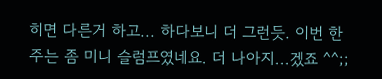히면 다른거 하고... 하다보니 더 그런듯. 이번 한 주는 좀 미니 슬럼프였네요. 더 나아지...겠죠 ^^;;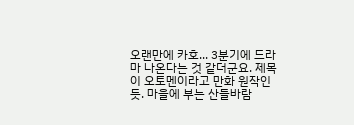오랜만에 카호... 3분기에 드라마 나온다는 것 같더군요. 제목이 오토멘이라고 만화 원작인듯. 마을에 부는 산들바람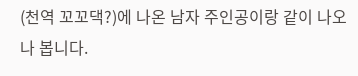(천역 꼬꼬댁?)에 나온 남자 주인공이랑 같이 나오나 봅니다.